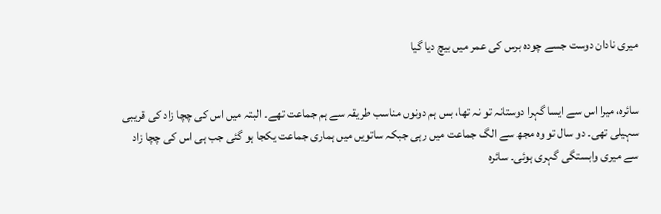میری نادان دوست جسے چودہ برس کی عمر میں بیچ دیا گیا


سائرہ، میرا اس سے ایسا گہرا دوستانہ تو نہ تھا، بس ہم دونوں مناسب طریقہ سے ہم جماعت تھے۔ البتہ میں اس کی چچا زاد کی قریبی سہیلی تھی۔ دو سال تو وہ مجھ سے الگ جماعت میں رہی جبکہ ساتویں میں ہماری جماعت یکجا ہو گئی جب ہی اس کی چچا زاد سے میری وابستگی گہری ہوئی۔ سائرہ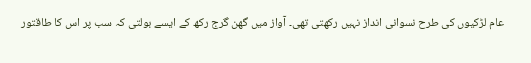عام لڑکیوں کی طرح نسوانی انداز نہیں رکھتی تھی۔ آواز میں گھن گرج رکھ کے ایسے بولتی کہ سب پر اس کا طاقتور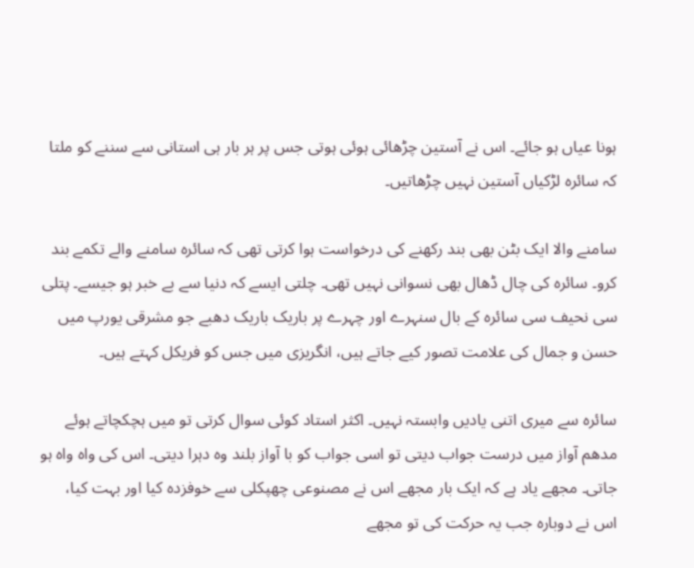ہونا عیاں ہو جائے۔ اس نے آستین چڑھائی ہوئی ہوتی جس پر ہر بار ہی استانی سے سننے کو ملتا کہ سائرہ لڑکیاں آستین نہیں چڑھاتیں۔

سامنے والا ایک بٹن بھی بند رکھنے کی درخواست ہوا کرتی تھی کہ سائرہ سامنے والے تکمے بند کرو۔ سائرہ کی چال ڈھال بھی نسوانی نہیں تھی۔ چلتی ایسے کہ دنیا سے بے خبر ہو جیسے۔ پتلی سی نحیف سی سائرہ کے بال سنہرے اور چہرے پر باریک باریک دھبے جو مشرقی یورپ میں حسن و جمال کی علامت تصور کیے جاتے ہیں، انگریزی میں جس کو فریکل کہتے ہیں۔

سائرہ سے میری اتنی یادیں وابستہ نہیں۔ اکثر استاد کوئی سوال کرتی تو میں ہچکچاتے ہوئے مدھم آواز میں درست جواب دیتی تو اسی جواب کو با آواز بلند وہ دہرا دیتی۔ اس کی واہ واہ ہو جاتی۔ مجھے یاد ہے کہ ایک بار مجھے اس نے مصنوعی چھپکلی سے خوفزدہ کیا اور بہت کیا، اس نے دوبارہ جب یہ حرکت کی تو مجھے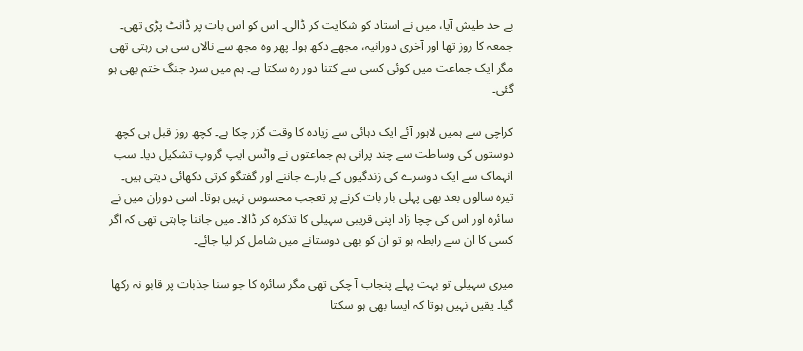بے حد طیش آیا، میں نے استاد کو شکایت کر ڈالی۔ اس کو اس بات پر ڈانٹ پڑی تھی۔ جمعہ کا روز تھا اور آخری دورانیہ، مجھے دکھ ہوا۔ پھر وہ مجھ سے نالاں سی ہی رہتی تھی مگر ایک جماعت میں کوئی کسی سے کتنا دور رہ سکتا ہے۔ ہم میں سرد جنگ ختم بھی ہو گئی۔

کراچی سے ہمیں لاہور آئے ایک دہائی سے زیادہ کا وقت گزر چکا ہے۔ کچھ روز قبل ہی کچھ دوستوں کی وساطت سے چند پرانی ہم جماعتوں نے واٹس ایپ گروپ تشکیل دیا۔ سب انہماک سے ایک دوسرے کی زندگیوں کے بارے جاننے اور گفتگو کرتی دکھائی دیتی ہیں۔ تیرہ سالوں بعد بھی پہلی بار بات کرنے پر تعجب محسوس نہیں ہوتا۔ اسی دوران میں نے سائرہ اور اس کی چچا زاد اپنی قریبی سہیلی کا تذکرہ کر ڈالا۔ میں جاننا چاہتی تھی کہ اگر کسی کا ان سے رابطہ ہو تو ان کو بھی دوستانے میں شامل کر لیا جائے۔

میری سہیلی تو بہت پہلے پنجاب آ چکی تھی مگر سائرہ کا جو سنا جذبات پر قابو نہ رکھا گیا۔ یقیں نہیں ہوتا کہ ایسا بھی ہو سکتا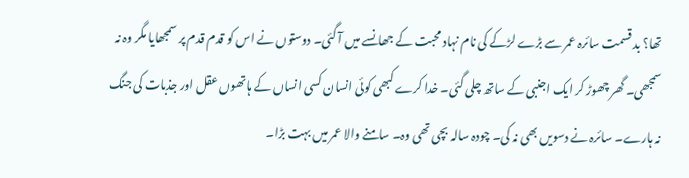تھا؟ بد قسمت سائرہ عمر سے بڑے لڑکے کی نام نہاد محبت کے جھانسے میں آ گئی۔ دوستوں نے اس کو قدم قدم پر سمجھایا مگر وہ نہ سمجھی۔ گھر چھوڑ کر ایک اجنبی کے ساتھ چلی گئی۔ خدا کرے کبھی کوئی انسان کسی انساں کے ہاتھوں عقل اور جذبات کی جنگ نہ ہارے۔ سائرہ نے دسویں بھی نہ کی۔ چودہ سالہ بچی تھی وہ۔ سامنے والا عمر میں بہت بڑا۔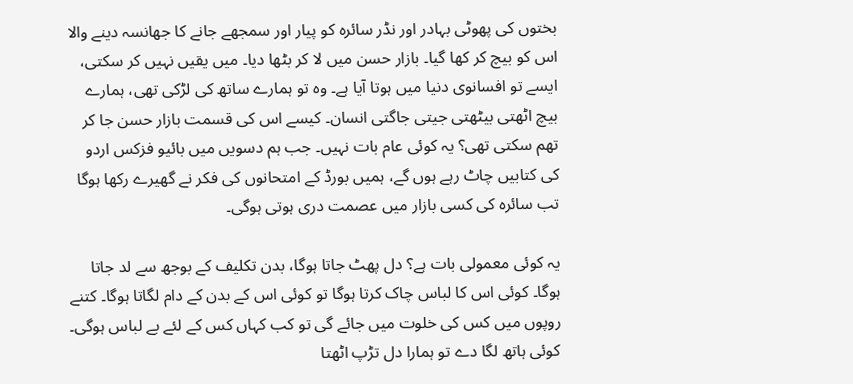بختوں کی پھوٹی بہادر اور نڈر سائرہ کو پیار اور سمجھے جانے کا جھانسہ دینے والا اس کو بیچ کر کھا گیا۔ بازار حسن میں لا کر بٹھا دیا۔ میں یقیں نہیں کر سکتی، ایسے تو افسانوی دنیا میں ہوتا آیا ہے۔ وہ تو ہمارے ساتھ کی لڑکی تھی، ہمارے بیچ اٹھتی بیٹھتی جیتی جاگتی انسان۔ کیسے اس کی قسمت بازار حسن جا کر تھم سکتی تھی؟ یہ کوئی عام بات نہیں۔ جب ہم دسویں میں بائیو فزکس اردو کی کتابیں چاٹ رہے ہوں گے، ہمیں بورڈ کے امتحانوں کی فکر نے گھیرے رکھا ہوگا تب سائرہ کی کسی بازار میں عصمت دری ہوتی ہوگی۔

یہ کوئی معمولی بات ہے؟ دل پھٹ جاتا ہوگا، بدن تکلیف کے بوجھ سے لد جاتا ہوگا۔ کوئی اس کا لباس چاک کرتا ہوگا تو کوئی اس کے بدن کے دام لگاتا ہوگا۔ کتنے روپوں میں کس کی خلوت میں جائے گی تو کب کہاں کس کے لئے بے لباس ہوگی۔ کوئی ہاتھ لگا دے تو ہمارا دل تڑپ اٹھتا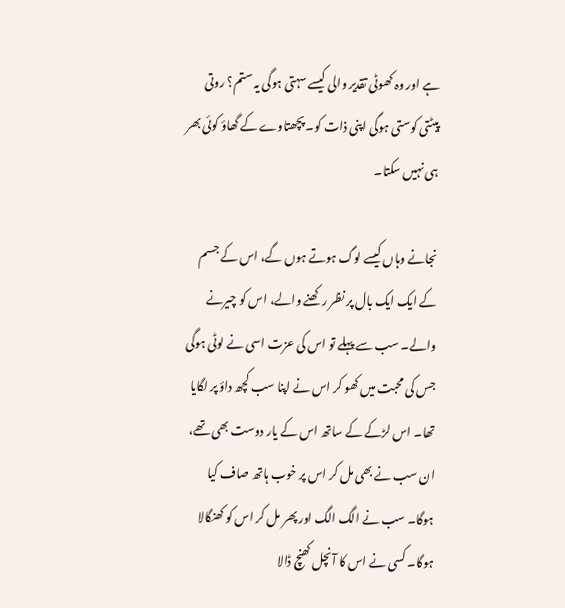ہے اور وہ کھوٹی تقدیر والی کیسے سہتی ہوگی یہ ستم؟ روتی پیٹتی کوستی ہوگی اپنی ذات کو۔ پچھتاوے کے گھاؤ کوئی بھر ہی نہیں سکتا۔

نجانے وہاں کیسے لوگ ہوتے ہوں گے، اس کے جسم کے ایک ایک بال پر نظر رکھنے والے، اس کو چیرنے والے۔ سب سے پہلے تو اس کی عزت اسی نے لوٹی ہوگی جس کی محبت میں کھو کر اس نے اپنا سب کچھ داؤ پر لگایا تھا۔ اس لڑکے کے ساتھ اس کے یار دوست بھی تھے، ان سب نے بھی مل کر اس پر خوب ہاتھ صاف کیا ہوگا۔ سب نے الگ الگ اور پھر مل کر اس کو کھنگالا ہوگا۔ کسی نے اس کا آنچل کھنچ ڈالا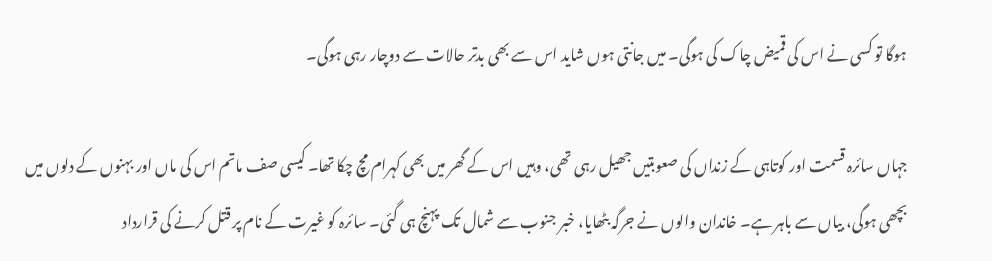ہوگا تو کسی نے اس کی قمیض چاک کی ہوگی۔ میں جانتی ہوں شاید اس سے بھی بدتر حالات سے دوچار رہی ہوگی۔

جہاں سائرہ قسمت اور کوتاہی کے زنداں کی صعوبتیں جھیل رہی تھی، وہیں اس کے گھر میں بھی کہرام مچ چکا تھا۔ کیسی صف ماتم اس کی ماں اور بہنوں کے دلوں میں بچھی ہوگی، بیاں سے باہر ہے۔ خاندان والوں نے جرگہ بٹھایا، خبر جنوب سے شمال تک پہنچ ہی گئی۔ سائرہ کو غیرت کے نام پر قتل کرنے کی قرارداد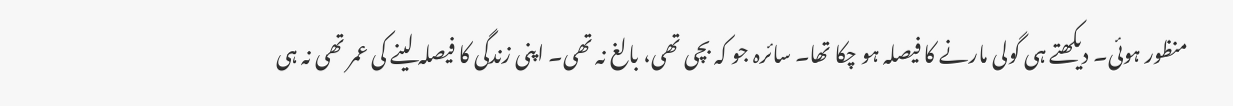منظور ہوئی۔ دیکھتے ہی گولی مارنے کا فیصلہ ہو چکا تھا۔ سائرہ جو کہ بچی تھی، بالغ نہ تھی۔ اپنی زندگی کا فیصلہ لینے کی عمر تھی نہ ہی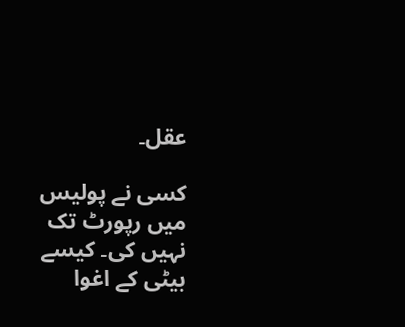عقل۔

کسی نے پولیس میں رپورٹ تک نہیں کی۔ کیسے بیٹی کے اغوا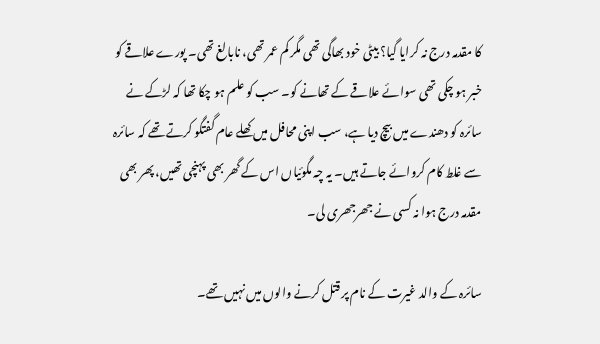کا مقدمہ درج نہ کرایا گیا؟ بیٹی خود بھاگی تھی مگر کم عمر تھی، نابالغ تھی۔ پورے علاقے کو خبر ہو چکی تھی سوائے علاقے کے تھانے کو۔ سب کو علم ہو چکا تھا کہ لڑکے نے سائرہ کو دھندے میں بیچ دیا ہے، سب اپنی محافل میں کھلے عام گفتگو کرتے تھے کہ سائرہ سے غلط کام کروائے جاتے ہیں۔ یہ چہ مگوئیاں اس کے گھر بھی پہنچی تھیں، پھر بھی مقدمہ درج ہوا نہ کسی نے جھرجھری لی۔

سائرہ کے والد غیرت کے نام پر قتل کرنے والوں میں نہیں تھے۔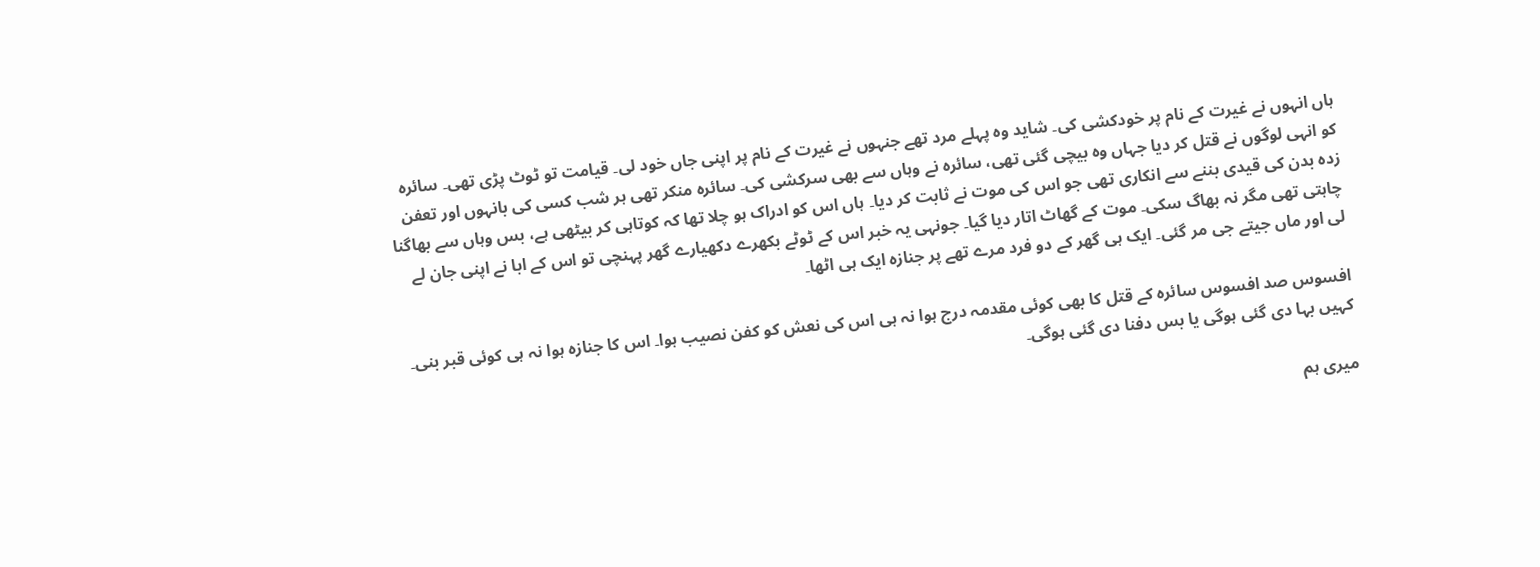ہاں انہوں نے غیرت کے نام پر خودکشی کی۔ شاید وہ پہلے مرد تھے جنہوں نے غیرت کے نام پر اپنی جاں خود لی۔ قیامت تو ٹوٹ پڑی تھی۔ سائرہ کو انہی لوگوں نے قتل کر دیا جہاں وہ بیچی گئی تھی، سائرہ نے وہاں سے بھی سرکشی کی۔ سائرہ منکر تھی ہر شب کسی کی بانہوں اور تعفن زدہ بدن کی قیدی بننے سے انکاری تھی جو اس کی موت نے ثابت کر دیا۔ ہاں اس کو ادراک ہو چلا تھا کہ کوتاہی کر بیٹھی ہے، بس وہاں سے بھاگنا چاہتی تھی مگر نہ بھاگ سکی۔ موت کے گھاٹ اتار دیا گیا۔ جونہی یہ خبر اس کے ٹوٹے بکھرے دکھیارے گھر پہنچی تو اس کے ابا نے اپنی جان لے لی اور ماں جیتے جی مر گئی۔ ایک ہی گھر کے دو فرد مرے تھے پر جنازہ ایک ہی اٹھا۔

افسوس صد افسوس سائرہ کے قتل کا بھی کوئی مقدمہ درج ہوا نہ ہی اس کی نعش کو کفن نصیب ہوا۔ اس کا جنازہ ہوا نہ ہی کوئی قبر بنی۔ کہیں بہا دی گئی ہوگی یا بس دفنا دی گئی ہوگی۔

میری ہم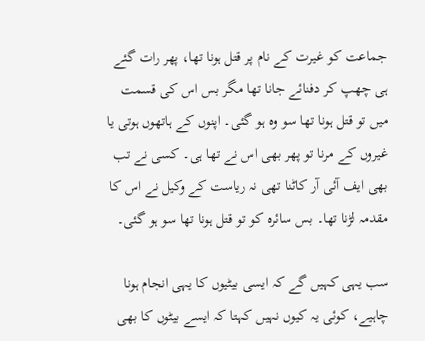جماعت کو غیرت کے نام پر قتل ہونا تھا، پھر رات گئے ہی چھپ کر دفنائے جانا تھا مگر بس اس کی قسمت میں تو قتل ہونا تھا سو وہ ہو گئی۔ اپنوں کے ہاتھوں ہوتی یا غیروں کے مرنا تو پھر بھی اس نے تھا ہی۔ کسی نے تب بھی ایف آئی آر کاٹنا تھی نہ ریاست کے وکیل نے اس کا مقدمہ لڑنا تھا۔ بس سائرہ کو تو قتل ہونا تھا سو ہو گئی۔

سب یہی کہیں گے کہ ایسی بیٹیوں کا یہی انجام ہونا چاہیے، کوئی یہ کیوں نہیں کہتا کہ ایسے بیٹوں کا بھی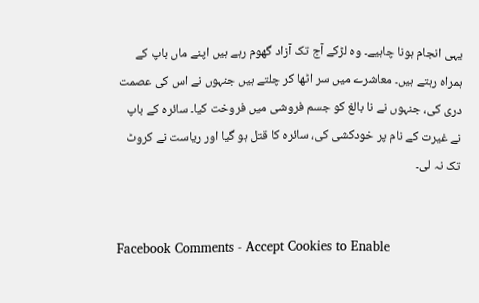یہی انجام ہونا چاہیے۔ وہ لڑکے آج تک آزاد گھوم رہے ہیں اپنے ماں باپ کے ہمراہ رہتے ہیں۔ معاشرے میں سر اٹھا کر چلتے ہیں جنہوں نے اس کی عصمت دری کی، جنہوں نے نا بالغ کو جسم فروشی میں فروخت کیا۔ سائرہ کے باپ نے غیرت کے نام پر خودکشی کی، سائرہ کا قتل ہو گیا اور ریاست نے کروٹ تک نہ لی۔


Facebook Comments - Accept Cookies to Enable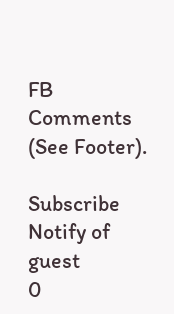FB Comments (See Footer).

Subscribe
Notify of
guest
0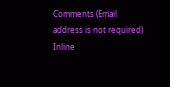Comments (Email address is not required)
Inline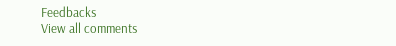Feedbacks
View all comments